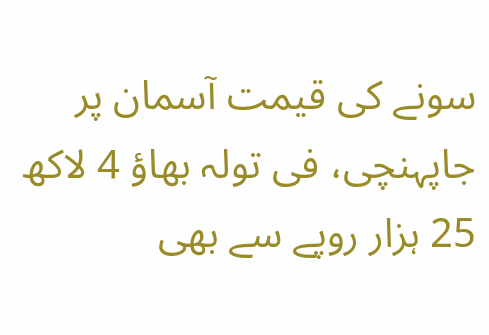سونے کی قیمت آسمان پر جاپہنچی، فی تولہ بھاؤ 4 لاکھ 25 ہزار روپے سے بھی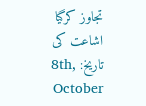تجاوز کرگیا
اشاعت کی تاریخ: 8th, October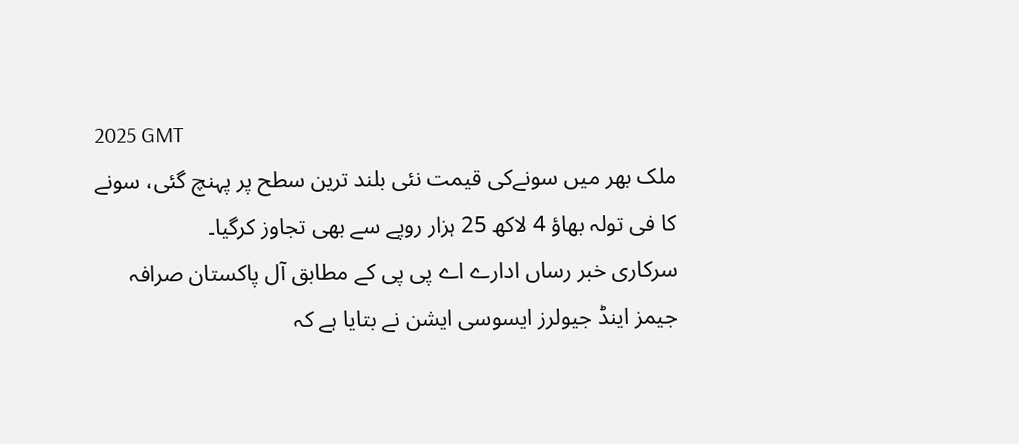2025 GMT
ملک بھر میں سونےکی قیمت نئی بلند ترین سطح پر پہنچ گئی، سونے کا فی تولہ بھاؤ 4 لاکھ 25 ہزار روپے سے بھی تجاوز کرگیا۔
سرکاری خبر رساں ادارے اے پی پی کے مطابق آل پاکستان صرافہ جیمز اینڈ جیولرز ایسوسی ایشن نے بتایا ہے کہ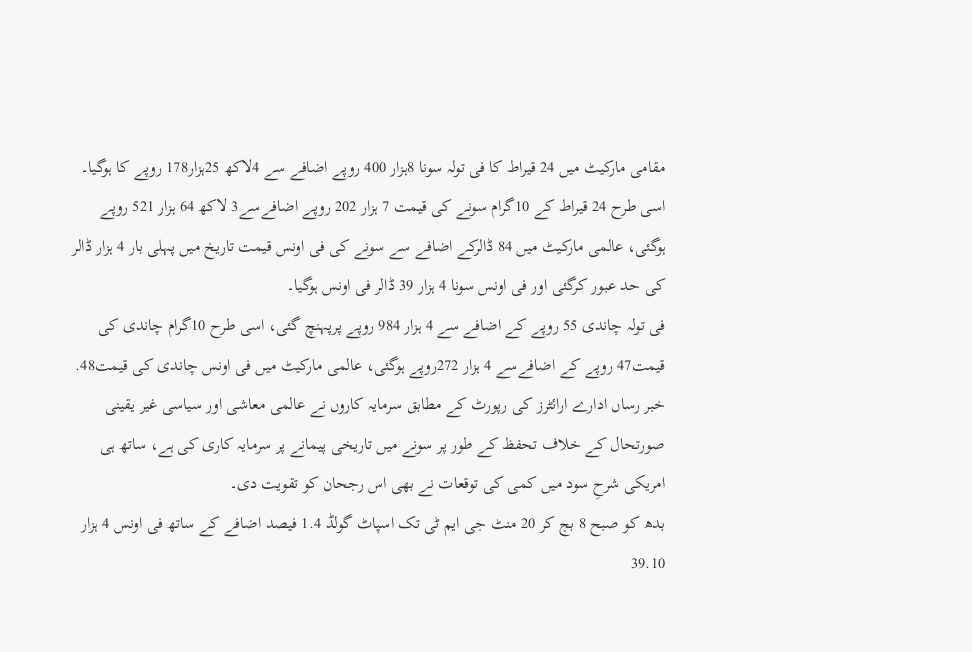مقامی مارکیٹ میں 24 قیراط کا فی تولہ سونا 8ہزار 400 روپے اضافے سے 4لاکھ 25ہزار178 روپے کا ہوگیا۔
اسی طرح 24 قیراط کے 10گرام سونے کی قیمت 7 ہزار 202 روپے اضافےسے3 لاکھ 64 ہزار 521 روپے ہوگئی، عالمی مارکیٹ میں 84 ڈالرکے اضافے سے سونے کی فی اونس قیمت تاریخ میں پہلی بار 4 ہزار ڈالر کی حد عبور کرگئی اور فی اونس سونا 4 ہزار 39 ڈالر فی اونس ہوگیا۔
فی تولہ چاندی 55 روپے کے اضافے سے 4 ہزار 984 روپے پرپہنچ گئی، اسی طرح 10گرام چاندی کی قیمت47 روپے کے اضافےسے 4 ہزار 272روپے ہوگئی، عالمی مارکیٹ میں فی اونس چاندی کی قیمت48.
خبر رساں ادارے ارائٹرز کی رپورٹ کے مطابق سرمایہ کاروں نے عالمی معاشی اور سیاسی غیر یقینی صورتحال کے خلاف تحفظ کے طور پر سونے میں تاریخی پیمانے پر سرمایہ کاری کی ہے، ساتھ ہی امریکی شرحِ سود میں کمی کی توقعات نے بھی اس رجحان کو تقویت دی۔
بدھ کو صبح 8 بج کر 20 منٹ جی ایم ٹی تک اسپاٹ گولڈ 1.4 فیصد اضافے کے ساتھ فی اونس 4 ہزار 39.10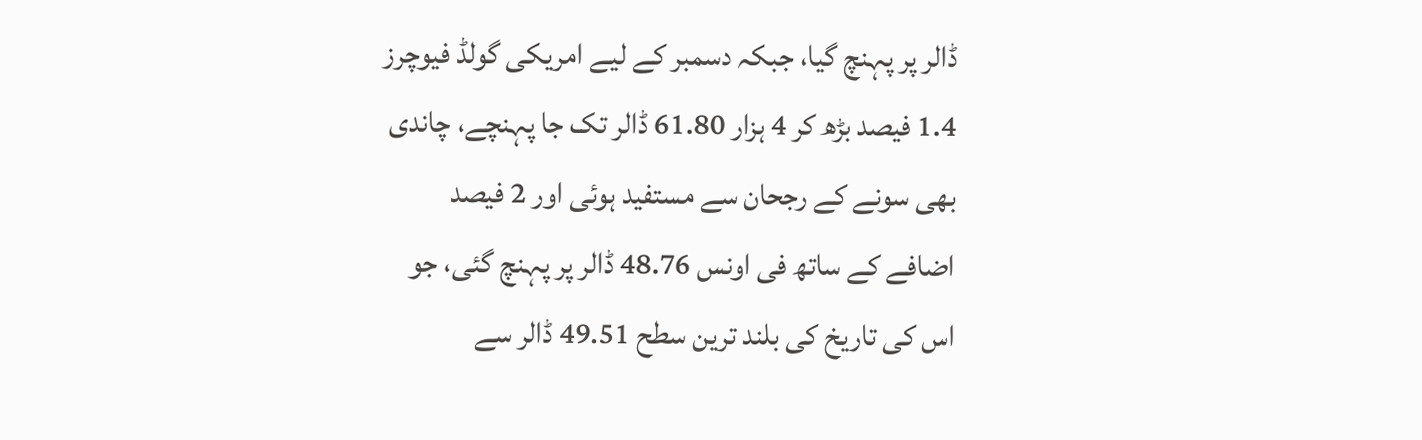ڈالر پر پہنچ گیا، جبکہ دسمبر کے لیے امریکی گولڈ فیوچرز 1.4 فیصد بڑھ کر 4 ہزار 61.80 ڈالر تک جا پہنچے، چاندی بھی سونے کے رجحان سے مستفید ہوئی اور 2 فیصد اضافے کے ساتھ فی اونس 48.76 ڈالر پر پہنچ گئی، جو اس کی تاریخ کی بلند ترین سطح 49.51 ڈالر سے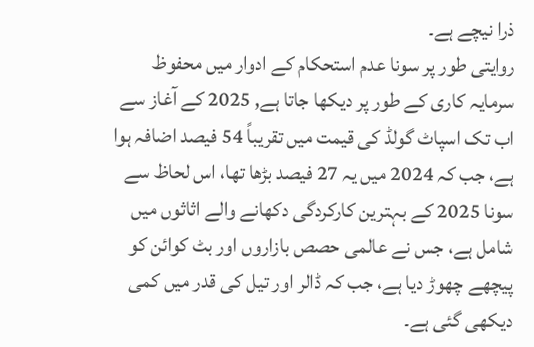ذرا نیچے ہے۔
روایتی طور پر سونا عدم استحکام کے ادوار میں محفوظ سرمایہ کاری کے طور پر دیکھا جاتا ہے, 2025 کے آغاز سے اب تک اسپاٹ گولڈ کی قیمت میں تقریباً 54 فیصد اضافہ ہوا ہے، جب کہ 2024 میں یہ 27 فیصد بڑھا تھا، اس لحاظ سے سونا 2025 کے بہترین کارکردگی دکھانے والے اثاثوں میں شامل ہے، جس نے عالمی حصص بازاروں اور بٹ کوائن کو پیچھے چھوڑ دیا ہے، جب کہ ڈالر اور تیل کی قدر میں کمی دیکھی گئی ہے۔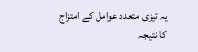یہ تیزی متعدد عوامل کے امتزاج کا نتیجہ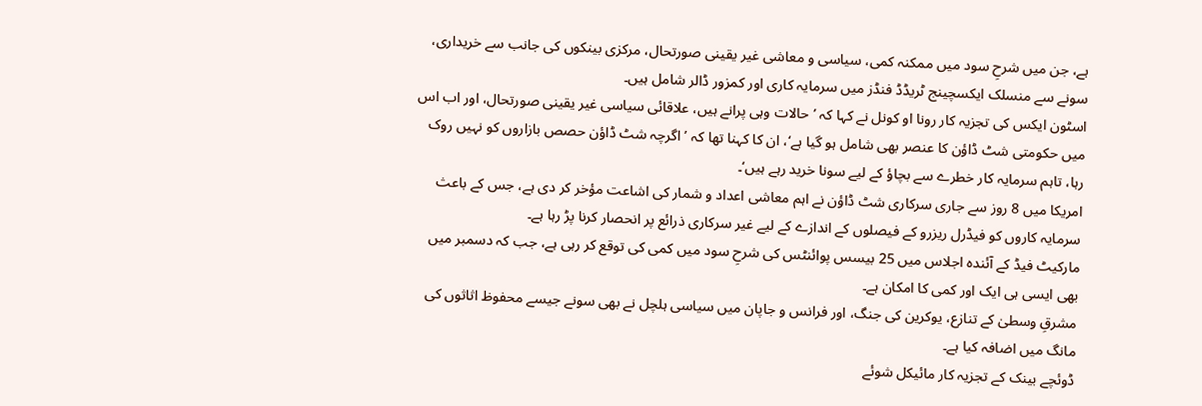ہے، جن میں شرحِ سود میں ممکنہ کمی، سیاسی و معاشی غیر یقینی صورتحال، مرکزی بینکوں کی جانب سے خریداری، سونے سے منسلک ایکسچینج ٹریڈڈ فنڈز میں سرمایہ کاری اور کمزور ڈالر شامل ہیں۔
اسٹون ایکس کی تجزیہ کار رونا او کونل نے کہا کہ ’حالات وہی پرانے ہیں، علاقائی سیاسی غیر یقینی صورتحال، اور اب اس میں حکومتی شٹ ڈاؤن کا عنصر بھی شامل ہو گیا ہے‘، ان کا کہنا تھا کہ ’اگرچہ شٹ ڈاؤن حصص بازاروں کو نہیں روک رہا، تاہم سرمایہ کار خطرے سے بچاؤ کے لیے سونا خرید رہے ہیں‘۔
امریکا میں 8 روز سے جاری سرکاری شٹ ڈاؤن نے اہم معاشی اعداد و شمار کی اشاعت مؤخر کر دی ہے، جس کے باعث سرمایہ کاروں کو فیڈرل ریزرو کے فیصلوں کے اندازے کے لیے غیر سرکاری ذرائع پر انحصار کرنا پڑ رہا ہے۔
مارکیٹ فیڈ کے آئندہ اجلاس میں 25 بیسس پوائنٹس کی شرحِ سود میں کمی کی توقع کر رہی ہے، جب کہ دسمبر میں بھی ایسی ہی ایک اور کمی کا امکان ہے۔
مشرقِ وسطیٰ کے تنازع، یوکرین کی جنگ، اور فرانس و جاپان میں سیاسی ہلچل نے بھی سونے جیسے محفوظ اثاثوں کی مانگ میں اضافہ کیا ہے۔
ڈوئچے بینک کے تجزیہ کار مائیکل شوئے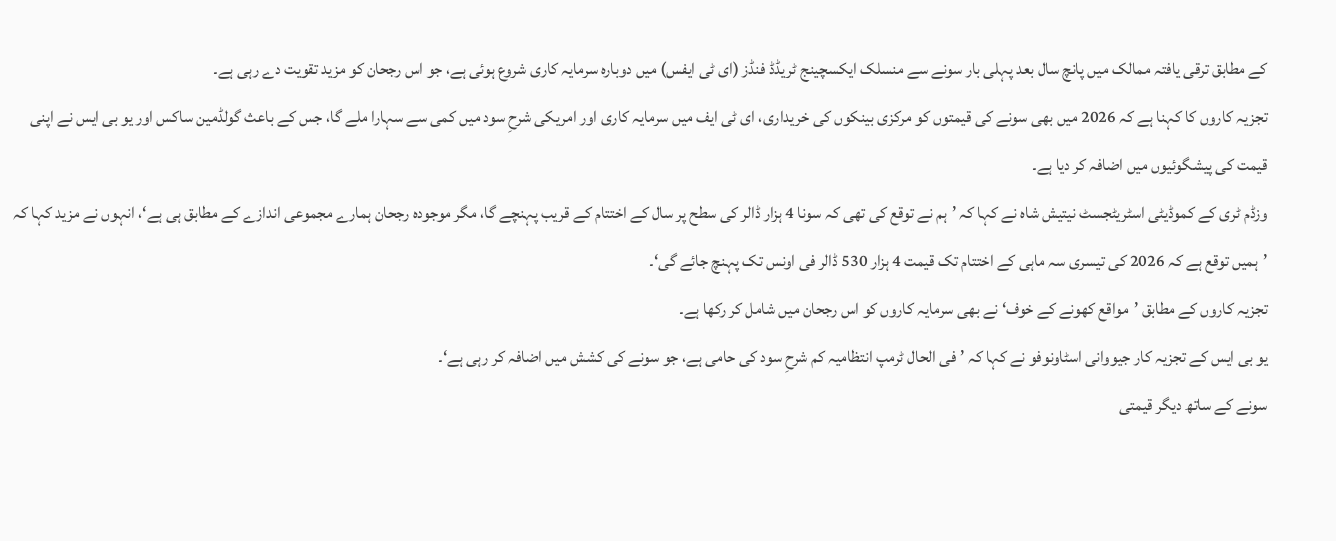کے مطابق ترقی یافتہ ممالک میں پانچ سال بعد پہلی بار سونے سے منسلک ایکسچینج ٹریڈڈ فنڈز (ای ٹی ایفس) میں دوبارہ سرمایہ کاری شروع ہوئی ہے، جو اس رجحان کو مزید تقویت دے رہی ہے۔
تجزیہ کاروں کا کہنا ہے کہ 2026 میں بھی سونے کی قیمتوں کو مرکزی بینکوں کی خریداری، ای ٹی ایف میں سرمایہ کاری اور امریکی شرحِ سود میں کمی سے سہارا ملے گا، جس کے باعث گولڈمین ساکس اور یو بی ایس نے اپنی قیمت کی پیشگوئیوں میں اضافہ کر دیا ہے۔
وزڈم ٹری کے کموڈیٹی اسٹریٹجسٹ نیتیش شاہ نے کہا کہ ’ہم نے توقع کی تھی کہ سونا 4 ہزار ڈالر کی سطح پر سال کے اختتام کے قریب پہنچے گا، مگر موجودہ رجحان ہمارے مجموعی اندازے کے مطابق ہی ہے‘، انہوں نے مزید کہا کہ ’ہمیں توقع ہے کہ 2026 کی تیسری سہ ماہی کے اختتام تک قیمت 4 ہزار 530 ڈالر فی اونس تک پہنچ جائے گی‘۔
تجزیہ کاروں کے مطابق ’مواقع کھونے کے خوف‘ نے بھی سرمایہ کاروں کو اس رجحان میں شامل کر رکھا ہے۔
یو بی ایس کے تجزیہ کار جیووانی اسٹاونوفو نے کہا کہ ’فی الحال ٹرمپ انتظامیہ کم شرحِ سود کی حامی ہے، جو سونے کی کشش میں اضافہ کر رہی ہے‘۔
سونے کے ساتھ دیگر قیمتی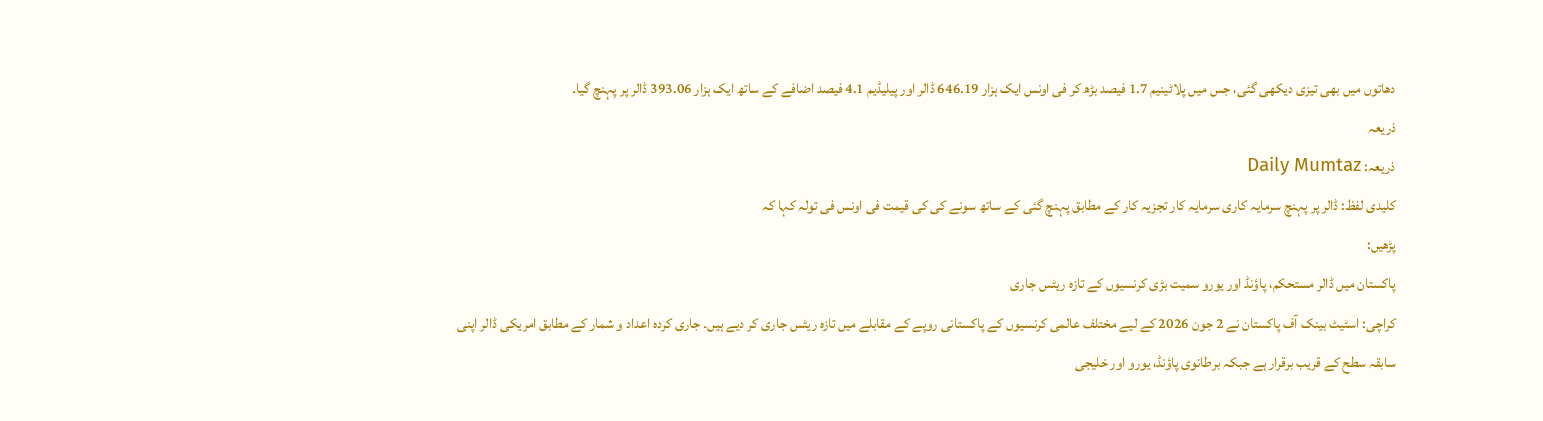دھاتوں میں بھی تیزی دیکھی گئی، جس میں پلاٹینیم 1.7 فیصد بڑھ کر فی اونس ایک ہزار 646.19 ڈالر اور پیلیڈیم 4.1 فیصد اضافے کے ساتھ ایک ہزار 393.06 ڈالر پر پہنچ گیا۔
ذریعہ
ذریعہ: Daily Mumtaz
کلیدی لفظ: ڈالر پر پہنچ سرمایہ کاری سرمایہ کار تجزیہ کار کے مطابق پہنچ گئی کے ساتھ سونے کی کی قیمت فی اونس فی تولہ کہا کہ
پڑھیں:
پاکستان میں ڈالر مستحکم، پاؤنڈ اور یورو سمیت بڑی کرنسیوں کے تازہ ریٹس جاری
کراچی: اسٹیٹ بینک آف پاکستان نے 2 جون 2026 کے لیے مختلف عالمی کرنسیوں کے پاکستانی روپے کے مقابلے میں تازہ ریٹس جاری کر دیے ہیں۔ جاری کردہ اعداد و شمار کے مطابق امریکی ڈالر اپنی سابقہ سطح کے قریب برقرار ہے جبکہ برطانوی پاؤنڈ، یورو اور خلیجی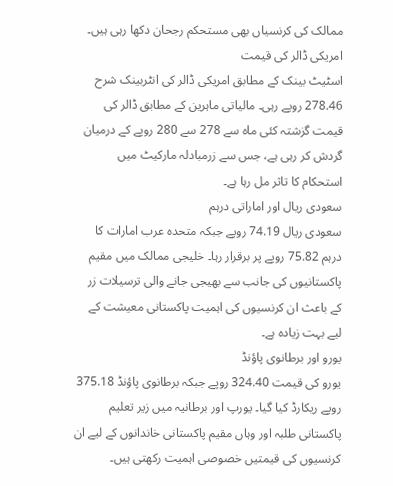ممالک کی کرنسیاں بھی مستحکم رجحان دکھا رہی ہیں۔
امریکی ڈالر کی قیمت
اسٹیٹ بینک کے مطابق امریکی ڈالر کی انٹربینک شرح 278.46 روپے رہی۔ مالیاتی ماہرین کے مطابق ڈالر کی قیمت گزشتہ کئی ماہ سے 278 سے 280 روپے کے درمیان گردش کر رہی ہے، جس سے زرمبادلہ مارکیٹ میں استحکام کا تاثر مل رہا ہے۔
سعودی ریال اور اماراتی درہم
سعودی ریال 74.19 روپے جبکہ متحدہ عرب امارات کا درہم 75.82 روپے پر برقرار رہا۔ خلیجی ممالک میں مقیم پاکستانیوں کی جانب سے بھیجی جانے والی ترسیلات زر کے باعث ان کرنسیوں کی اہمیت پاکستانی معیشت کے لیے بہت زیادہ ہے۔
یورو اور برطانوی پاؤنڈ
یورو کی قیمت 324.40 روپے جبکہ برطانوی پاؤنڈ 375.18 روپے ریکارڈ کیا گیا۔ یورپ اور برطانیہ میں زیر تعلیم پاکستانی طلبہ اور وہاں مقیم پاکستانی خاندانوں کے لیے ان کرنسیوں کی قیمتیں خصوصی اہمیت رکھتی ہیں۔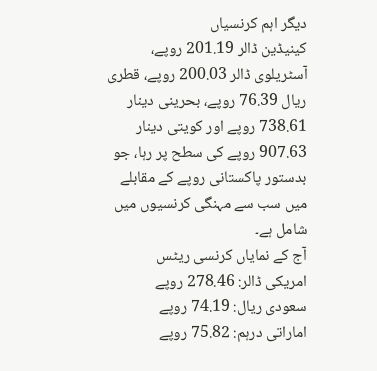دیگر اہم کرنسیاں
کینیڈین ڈالر 201.19 روپے، آسٹریلوی ڈالر 200.03 روپے، قطری ریال 76.39 روپے، بحرینی دینار 738.61 روپے اور کویتی دینار 907.63 روپے کی سطح پر رہا، جو بدستور پاکستانی روپے کے مقابلے میں سب سے مہنگی کرنسیوں میں شامل ہے۔
آج کے نمایاں کرنسی ریٹس
امریکی ڈالر: 278.46 روپے
سعودی ریال: 74.19 روپے
اماراتی درہم: 75.82 روپے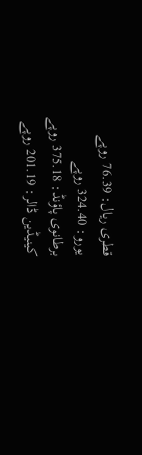قطری ریال: 76.39 روپے
یورو: 324.40 روپے
برطانوی پاؤنڈ: 375.18 روپے
کینیڈین ڈالر: 201.19 روپے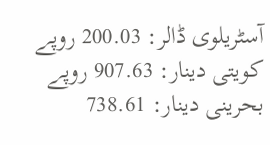آسٹریلوی ڈالر: 200.03 روپے
کویتی دینار: 907.63 روپے
بحرینی دینار: 738.61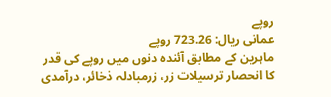روپے
عمانی ریال: 723.26 روپے
ماہرین کے مطابق آئندہ دنوں میں روپے کی قدر کا انحصار ترسیلات زر، زرمبادلہ ذخائر، درآمدی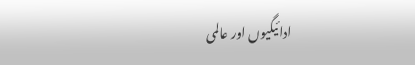ادائیگیوں اور عالمی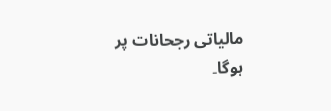مالیاتی رجحانات پر ہوگا۔